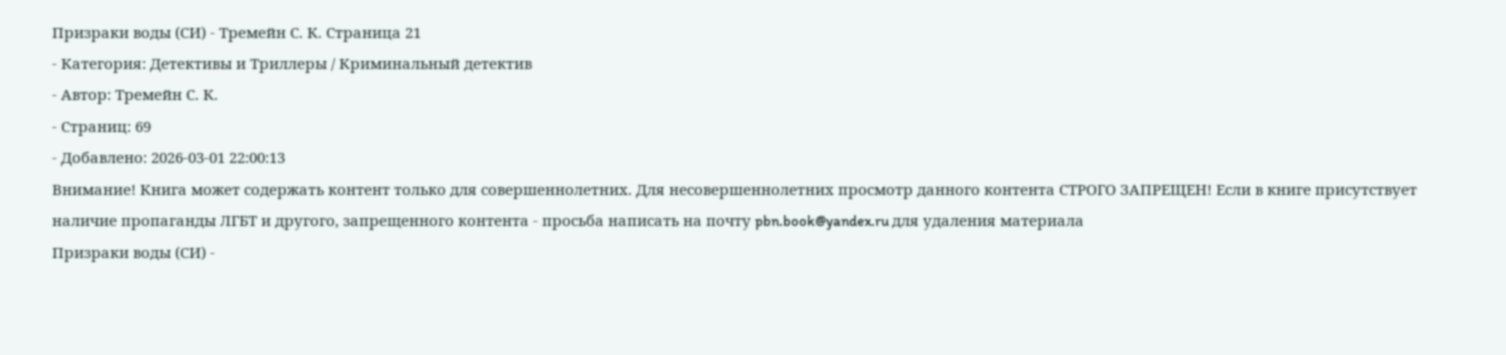Призраки воды (СИ) - Тремейн С. К. Страница 21
- Категория: Детективы и Триллеры / Криминальный детектив
- Автор: Тремейн С. К.
- Страниц: 69
- Добавлено: 2026-03-01 22:00:13
Внимание! Книга может содержать контент только для совершеннолетних. Для несовершеннолетних просмотр данного контента СТРОГО ЗАПРЕЩЕН! Если в книге присутствует наличие пропаганды ЛГБТ и другого, запрещенного контента - просьба написать на почту pbn.book@yandex.ru для удаления материала
Призраки воды (СИ) -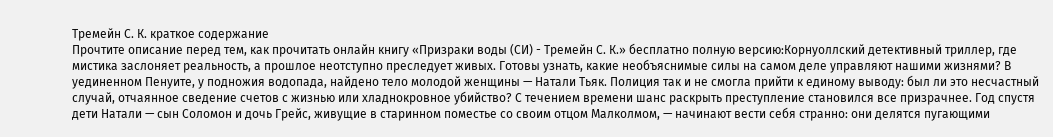Тремейн С. К. краткое содержание
Прочтите описание перед тем, как прочитать онлайн книгу «Призраки воды (СИ) - Тремейн С. К.» бесплатно полную версию:Корнуоллский детективный триллер, где мистика заслоняет реальность, а прошлое неотступно преследует живых. Готовы узнать, какие необъяснимые силы на самом деле управляют нашими жизнями? В уединенном Пенуите, у подножия водопада, найдено тело молодой женщины — Натали Тьяк. Полиция так и не смогла прийти к единому выводу: был ли это несчастный случай, отчаянное сведение счетов с жизнью или хладнокровное убийство? С течением времени шанс раскрыть преступление становился все призрачнее. Год спустя дети Натали — сын Соломон и дочь Грейс, живущие в старинном поместье со своим отцом Малколмом, — начинают вести себя странно: они делятся пугающими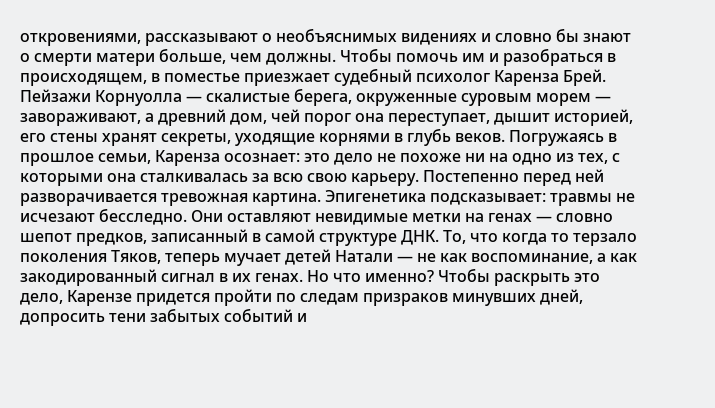откровениями, рассказывают о необъяснимых видениях и словно бы знают о смерти матери больше, чем должны. Чтобы помочь им и разобраться в происходящем, в поместье приезжает судебный психолог Каренза Брей. Пейзажи Корнуолла — скалистые берега, окруженные суровым морем — завораживают, а древний дом, чей порог она переступает, дышит историей, его стены хранят секреты, уходящие корнями в глубь веков. Погружаясь в прошлое семьи, Каренза осознает: это дело не похоже ни на одно из тех, с которыми она сталкивалась за всю свою карьеру. Постепенно перед ней разворачивается тревожная картина. Эпигенетика подсказывает: травмы не исчезают бесследно. Они оставляют невидимые метки на генах — словно шепот предков, записанный в самой структуре ДНК. То, что когда то терзало поколения Тяков, теперь мучает детей Натали — не как воспоминание, а как закодированный сигнал в их генах. Но что именно? Чтобы раскрыть это дело, Карензе придется пройти по следам призраков минувших дней, допросить тени забытых событий и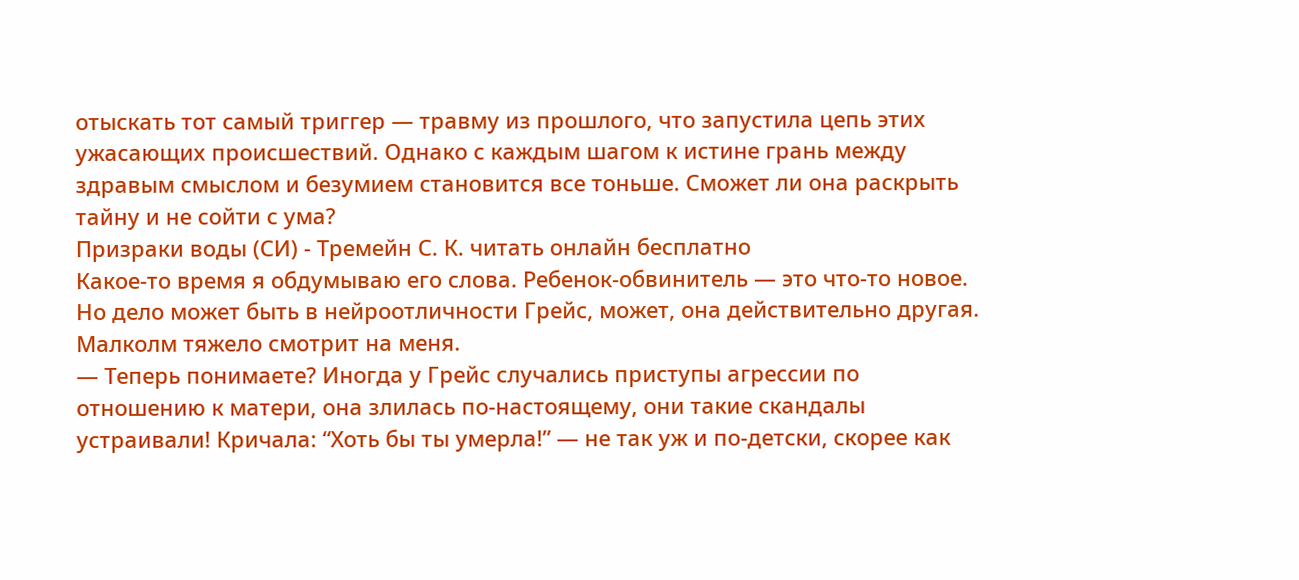отыскать тот самый триггер — травму из прошлого, что запустила цепь этих ужасающих происшествий. Однако с каждым шагом к истине грань между здравым смыслом и безумием становится все тоньше. Сможет ли она раскрыть тайну и не сойти с ума?
Призраки воды (СИ) - Тремейн С. К. читать онлайн бесплатно
Какое-то время я обдумываю его слова. Ребенок-обвинитель — это что-то новое. Но дело может быть в нейроотличности Грейс, может, она действительно другая.
Малколм тяжело смотрит на меня.
— Теперь понимаете? Иногда у Грейс случались приступы агрессии по отношению к матери, она злилась по-настоящему, они такие скандалы устраивали! Кричала: “Хоть бы ты умерла!” — не так уж и по-детски, скорее как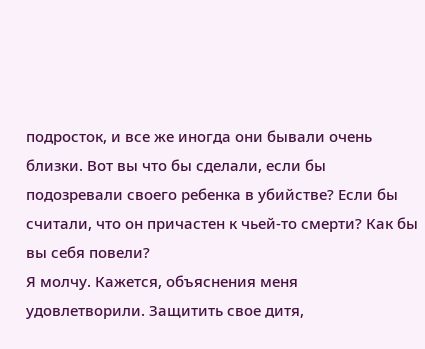подросток, и все же иногда они бывали очень близки. Вот вы что бы сделали, если бы подозревали своего ребенка в убийстве? Если бы считали, что он причастен к чьей-то смерти? Как бы вы себя повели?
Я молчу. Кажется, объяснения меня удовлетворили. Защитить свое дитя,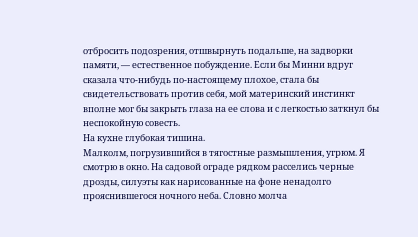отбросить подозрения, отшвырнуть подальше, на задворки памяти, — естественное побуждение. Если бы Минни вдруг сказала что-нибудь по-настоящему плохое, стала бы свидетельствовать против себя, мой материнский инстинкт вполне мог бы закрыть глаза на ее слова и с легкостью заткнул бы неспокойную совесть.
На кухне глубокая тишина.
Малколм, погрузившийся в тягостные размышления, угрюм. Я смотрю в окно. На садовой ограде рядком расселись черные дрозды, силуэты как нарисованные на фоне ненадолго прояснившегося ночного неба. Словно молча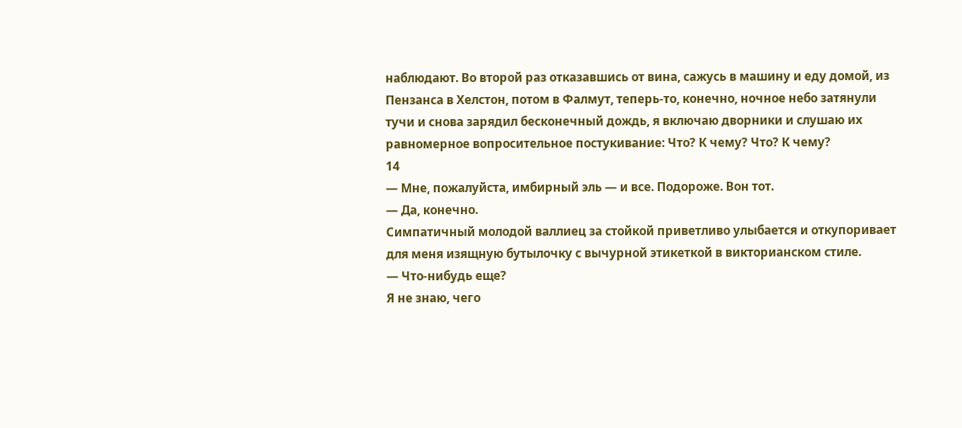наблюдают. Во второй раз отказавшись от вина, сажусь в машину и еду домой, из Пензанса в Хелстон, потом в Фалмут, теперь-то, конечно, ночное небо затянули тучи и снова зарядил бесконечный дождь, я включаю дворники и слушаю их равномерное вопросительное постукивание: Что? К чему? Что? К чему?
14
— Мне, пожалуйста, имбирный эль — и все. Подороже. Вон тот.
— Да, конечно.
Симпатичный молодой валлиец за стойкой приветливо улыбается и откупоривает для меня изящную бутылочку с вычурной этикеткой в викторианском стиле.
— Что-нибудь еще?
Я не знаю, чего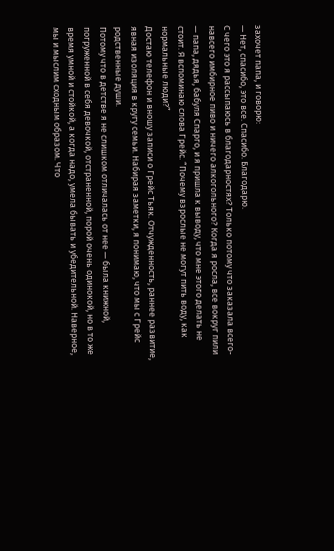захочет папа, и говорю:
— Нет, спасибо, это все. Спасибо. Благодарю.
С чего это я рассыпаюсь в благодарностях? Только потому что заказала всего-навсего имбирное пиво и ничего алкогольного? Когда я росла, все вокруг пили — папа, дядья, бабуля Спарго, и я пришла к выводу, что мне этого делать не стоит. Я вспоминаю слова Грейс. “Почему взрослые не могут пить воду, как нормальные люди?”
Достаю телефон и вношу записи о Грейс Тьяк. Отчужденность, раннее развитие, явная изоляция в кругу семьи. Набирая заметки, я понимаю, что мы с Грейс родственные души.
Потому что в детстве я не слишком отличалась от нее — была книжной, погруженной в себя девочкой, отстраненной, порой очень одинокой, но в то же время умной и стойкой, а когда надо, умела бывать и убедительной. Наверное, мы и мыслим сходным образом. Что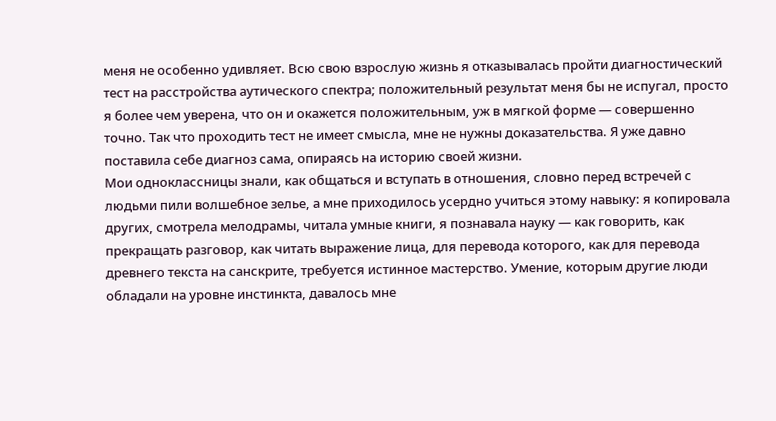меня не особенно удивляет. Всю свою взрослую жизнь я отказывалась пройти диагностический тест на расстройства аутического спектра; положительный результат меня бы не испугал, просто я более чем уверена, что он и окажется положительным, уж в мягкой форме — совершенно точно. Так что проходить тест не имеет смысла, мне не нужны доказательства. Я уже давно поставила себе диагноз сама, опираясь на историю своей жизни.
Мои одноклассницы знали, как общаться и вступать в отношения, словно перед встречей с людьми пили волшебное зелье, а мне приходилось усердно учиться этому навыку: я копировала других, смотрела мелодрамы, читала умные книги, я познавала науку — как говорить, как прекращать разговор, как читать выражение лица, для перевода которого, как для перевода древнего текста на санскрите, требуется истинное мастерство. Умение, которым другие люди обладали на уровне инстинкта, давалось мне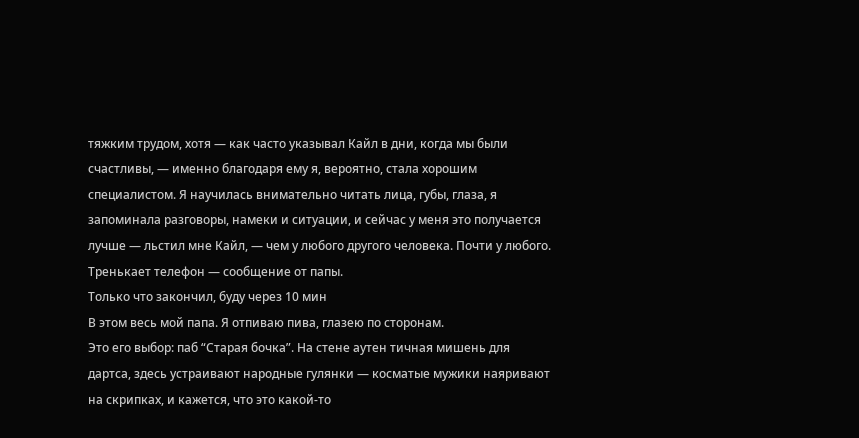тяжким трудом, хотя — как часто указывал Кайл в дни, когда мы были счастливы, — именно благодаря ему я, вероятно, стала хорошим специалистом. Я научилась внимательно читать лица, губы, глаза, я запоминала разговоры, намеки и ситуации, и сейчас у меня это получается лучше — льстил мне Кайл, — чем у любого другого человека. Почти у любого.
Тренькает телефон — сообщение от папы.
Только что закончил, буду через 10 мин
В этом весь мой папа. Я отпиваю пива, глазею по сторонам.
Это его выбор: паб “Старая бочка”. На стене аутен тичная мишень для дартса, здесь устраивают народные гулянки — косматые мужики наяривают на скрипках, и кажется, что это какой-то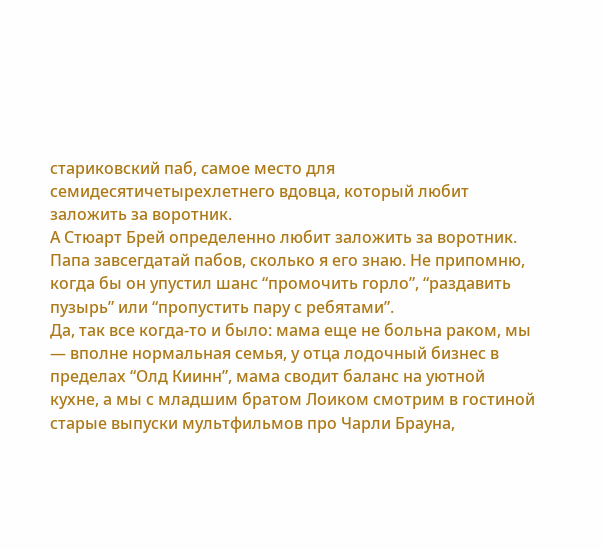стариковский паб, самое место для семидесятичетырехлетнего вдовца, который любит заложить за воротник.
А Стюарт Брей определенно любит заложить за воротник. Папа завсегдатай пабов, сколько я его знаю. Не припомню, когда бы он упустил шанс “промочить горло”, “раздавить пузырь” или “пропустить пару с ребятами”.
Да, так все когда-то и было: мама еще не больна раком, мы — вполне нормальная семья, у отца лодочный бизнес в пределах “Олд Киинн”, мама сводит баланс на уютной кухне, а мы с младшим братом Лоиком смотрим в гостиной старые выпуски мультфильмов про Чарли Брауна,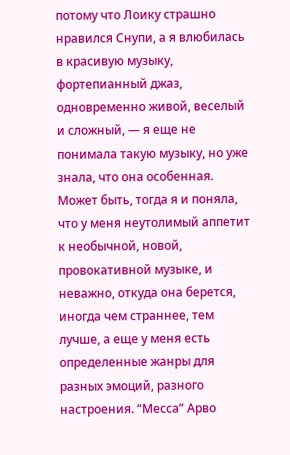потому что Лоику страшно нравился Снупи, а я влюбилась в красивую музыку, фортепианный джаз, одновременно живой, веселый и сложный, — я еще не понимала такую музыку, но уже знала, что она особенная.
Может быть, тогда я и поняла, что у меня неутолимый аппетит к необычной, новой, провокативной музыке, и неважно, откуда она берется, иногда чем страннее, тем лучше, а еще у меня есть определенные жанры для разных эмоций, разного настроения. “Месса” Арво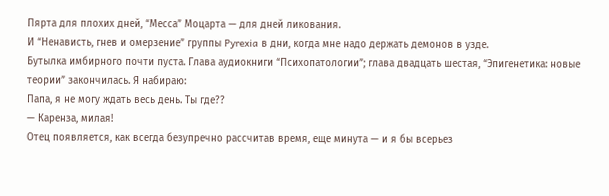Пярта для плохих дней, “Месса” Моцарта — для дней ликования.
И “Ненависть, гнев и омерзение” группы Pyrexia в дни, когда мне надо держать демонов в узде.
Бутылка имбирного почти пуста. Глава аудиокниги “Психопатологии”; глава двадцать шестая, “Эпигенетика: новые теории” закончилась. Я набираю:
Папа, я не могу ждать весь день. Ты где??
— Каренза, милая!
Отец появляется, как всегда безупречно рассчитав время, еще минута — и я бы всерьез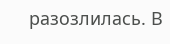разозлилась. В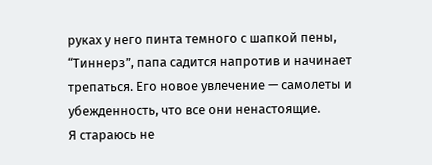руках у него пинта темного с шапкой пены, “Тиннерз”, папа садится напротив и начинает трепаться. Его новое увлечение — самолеты и убежденность, что все они ненастоящие.
Я стараюсь не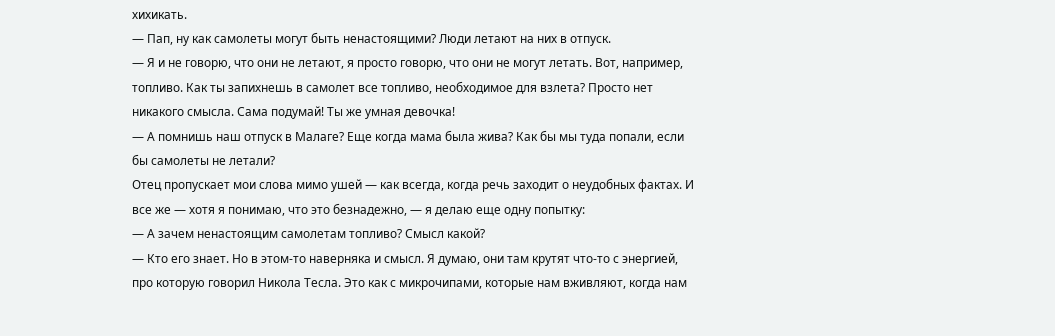хихикать.
— Пап, ну как самолеты могут быть ненастоящими? Люди летают на них в отпуск.
— Я и не говорю, что они не летают, я просто говорю, что они не могут летать. Вот, например, топливо. Как ты запихнешь в самолет все топливо, необходимое для взлета? Просто нет никакого смысла. Сама подумай! Ты же умная девочка!
— А помнишь наш отпуск в Малаге? Еще когда мама была жива? Как бы мы туда попали, если бы самолеты не летали?
Отец пропускает мои слова мимо ушей — как всегда, когда речь заходит о неудобных фактах. И все же — хотя я понимаю, что это безнадежно, — я делаю еще одну попытку:
— А зачем ненастоящим самолетам топливо? Смысл какой?
— Кто его знает. Но в этом-то наверняка и смысл. Я думаю, они там крутят что-то с энергией, про которую говорил Никола Тесла. Это как с микрочипами, которые нам вживляют, когда нам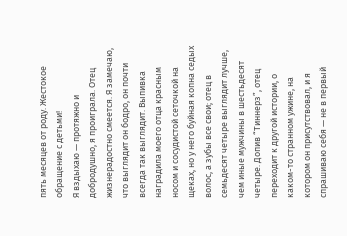пять месяцев от роду. Жестокое обращение с детьми!
Я вздыхаю — протяжно и добродушно, я проиграла. Отец жизнерадостно смеется. Я замечаю, что выглядит он бодро, он почти всегда так выглядит. Выпивка наградила моего отца красным носом и сосудистой сеточкой на щеках, но у него буйная копна седых волос, а зубы все свои; отец в семьдесят четыре выглядит лучше, чем иные мужчины в шестьдесят четыре. Допив “Тиннерз”, отец переходит к другой истории, о каком-то странном ужине, на котором он присутствовал, и я спрашиваю себя — не в первый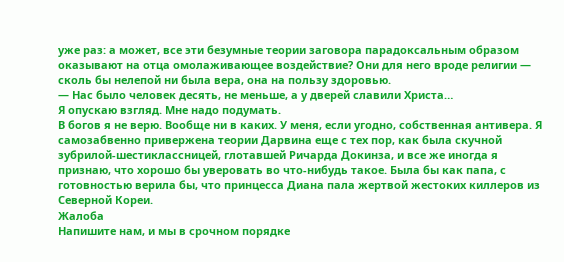уже раз: а может, все эти безумные теории заговора парадоксальным образом оказывают на отца омолаживающее воздействие? Они для него вроде религии — сколь бы нелепой ни была вера, она на пользу здоровью.
— Нас было человек десять, не меньше, а у дверей славили Христа…
Я опускаю взгляд. Мне надо подумать.
В богов я не верю. Вообще ни в каких. У меня, если угодно, собственная антивера. Я самозабвенно привержена теории Дарвина еще с тех пор, как была скучной зубрилой-шестиклассницей, глотавшей Ричарда Докинза, и все же иногда я признаю, что хорошо бы уверовать во что-нибудь такое. Была бы как папа, с готовностью верила бы, что принцесса Диана пала жертвой жестоких киллеров из Северной Кореи.
Жалоба
Напишите нам, и мы в срочном порядке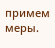примем меры.